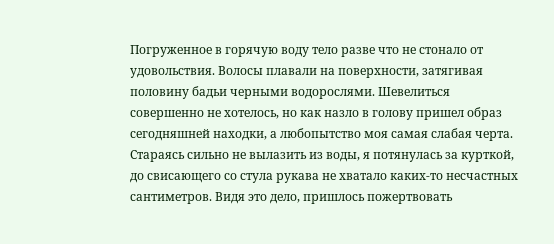Погруженное в горячую воду тело разве что не стонало от удовольствия. Волосы плавали на поверхности, затягивая половину бадьи черными водорослями. Шевелиться совершенно не хотелось, но как назло в голову пришел образ сегодняшней находки, а любопытство моя самая слабая черта. Стараясь сильно не вылазить из воды, я потянулась за курткой, до свисающего со стула рукава не хватало каких-то несчастных сантиметров. Видя это дело, пришлось пожертвовать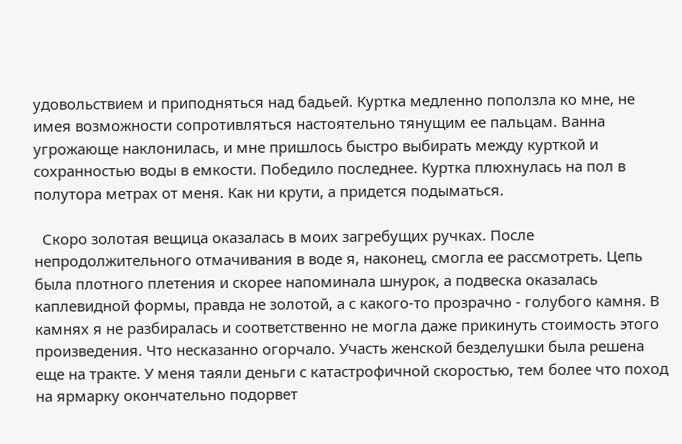удовольствием и приподняться над бадьей. Куртка медленно поползла ко мне, не имея возможности сопротивляться настоятельно тянущим ее пальцам. Ванна угрожающе наклонилась, и мне пришлось быстро выбирать между курткой и сохранностью воды в емкости. Победило последнее. Куртка плюхнулась на пол в полутора метрах от меня. Как ни крути, а придется подыматься.

  Скоро золотая вещица оказалась в моих загребущих ручках. После непродолжительного отмачивания в воде я, наконец, смогла ее рассмотреть. Цепь была плотного плетения и скорее напоминала шнурок, а подвеска оказалась каплевидной формы, правда не золотой, а с какого-то прозрачно - голубого камня. В камнях я не разбиралась и соответственно не могла даже прикинуть стоимость этого произведения. Что несказанно огорчало. Участь женской безделушки была решена еще на тракте. У меня таяли деньги с катастрофичной скоростью, тем более что поход на ярмарку окончательно подорвет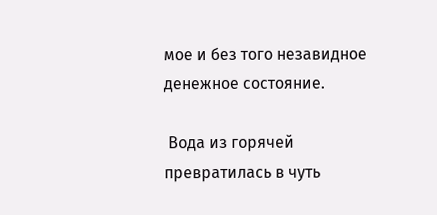мое и без того незавидное денежное состояние.

 Вода из горячей превратилась в чуть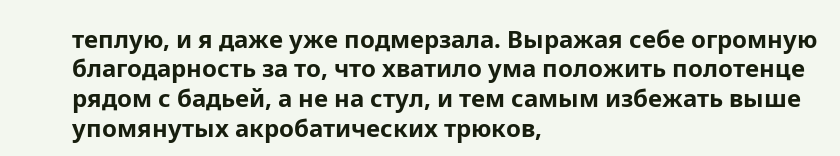теплую, и я даже уже подмерзала. Выражая себе огромную благодарность за то, что хватило ума положить полотенце рядом с бадьей, а не на стул, и тем самым избежать выше упомянутых акробатических трюков,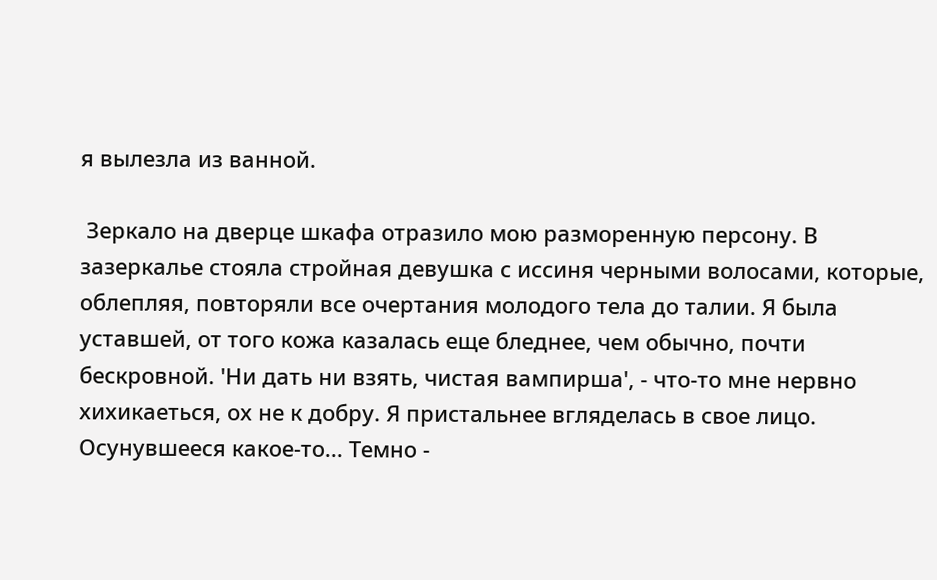я вылезла из ванной.

 Зеркало на дверце шкафа отразило мою разморенную персону. В зазеркалье стояла стройная девушка с иссиня черными волосами, которые, облепляя, повторяли все очертания молодого тела до талии. Я была уставшей, от того кожа казалась еще бледнее, чем обычно, почти бескровной. 'Ни дать ни взять, чистая вампирша', - что-то мне нервно хихикаеться, ох не к добру. Я пристальнее вгляделась в свое лицо. Осунувшееся какое-то... Темно -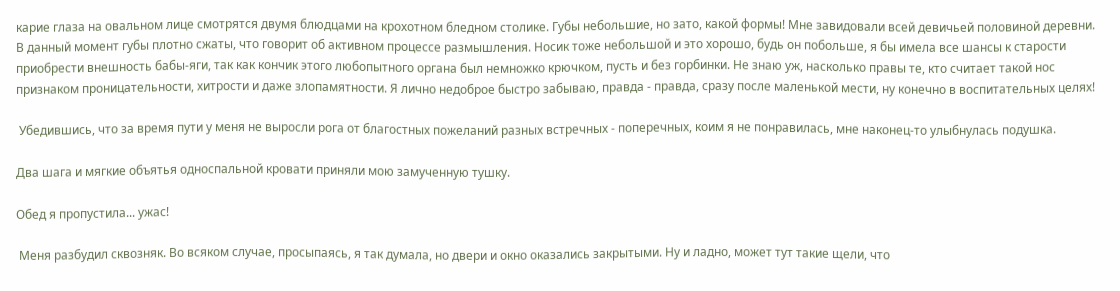карие глаза на овальном лице смотрятся двумя блюдцами на крохотном бледном столике. Губы небольшие, но зато, какой формы! Мне завидовали всей девичьей половиной деревни. В данный момент губы плотно сжаты, что говорит об активном процессе размышления. Носик тоже небольшой и это хорошо, будь он побольше, я бы имела все шансы к старости приобрести внешность бабы-яги, так как кончик этого любопытного органа был немножко крючком, пусть и без горбинки. Не знаю уж, насколько правы те, кто считает такой нос признаком проницательности, хитрости и даже злопамятности. Я лично недоброе быстро забываю, правда - правда, сразу после маленькой мести, ну конечно в воспитательных целях!

 Убедившись, что за время пути у меня не выросли рога от благостных пожеланий разных встречных - поперечных, коим я не понравилась, мне наконец-то улыбнулась подушка.

Два шага и мягкие объятья односпальной кровати приняли мою замученную тушку.

Обед я пропустила... ужас!

 Меня разбудил сквозняк. Во всяком случае, просыпаясь, я так думала, но двери и окно оказались закрытыми. Ну и ладно, может тут такие щели, что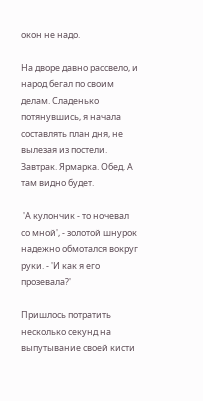окон не надо.

На дворе давно рассвело, и народ бегал по своим делам. Сладенько потянувшись, я начала составлять план дня, не вылезая из постели. Завтрак. Ярмарка. Обед. А там видно будет.

 'А кулончик - то ночевал со мной', - золотой шнурок надежно обмотался вокруг руки. - 'И как я его прозевала?'

Пришлось потратить несколько секунд на выпутывание своей кисти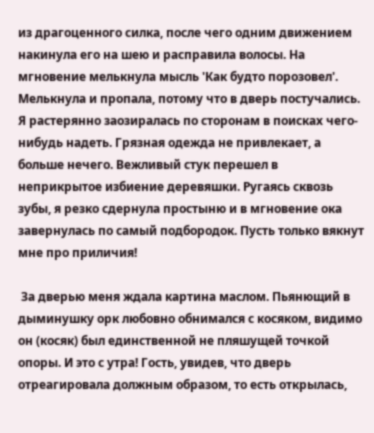из драгоценного силка, после чего одним движением накинула его на шею и расправила волосы. На мгновение мелькнула мысль 'Как будто порозовел'. Мелькнула и пропала, потому что в дверь постучались. Я растерянно заозиралась по сторонам в поисках чего-нибудь надеть. Грязная одежда не привлекает, а больше нечего. Вежливый стук перешел в неприкрытое избиение деревяшки. Ругаясь сквозь зубы, я резко сдернула простыню и в мгновение ока завернулась по самый подбородок. Пусть только вякнут мне про приличия!

 За дверью меня ждала картина маслом. Пьянющий в дыминушку орк любовно обнимался с косяком, видимо он (косяк) был единственной не пляшущей точкой опоры. И это с утра! Гость, увидев, что дверь отреагировала должным образом, то есть открылась,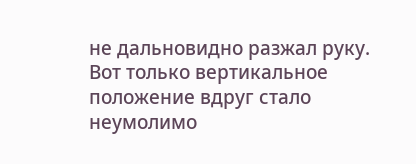не дальновидно разжал руку. Вот только вертикальное положение вдруг стало неумолимо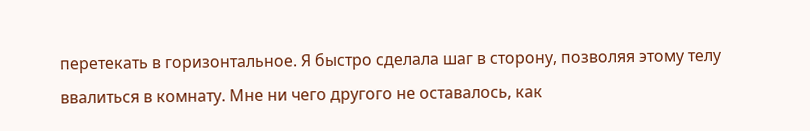перетекать в горизонтальное. Я быстро сделала шаг в сторону, позволяя этому телу ввалиться в комнату. Мне ни чего другого не оставалось, как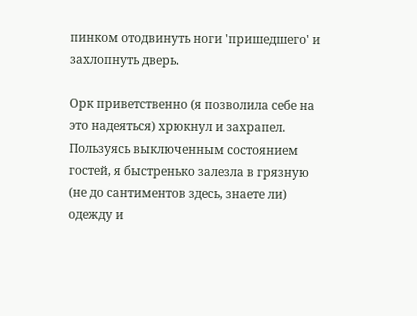пинком отодвинуть ноги 'пришедшего' и захлопнуть дверь.

Орк приветственно (я позволила себе на это надеяться) хрюкнул и захрапел. Пользуясь выключенным состоянием гостей, я быстренько залезла в грязную (не до сантиментов здесь, знаете ли) одежду и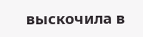выскочила в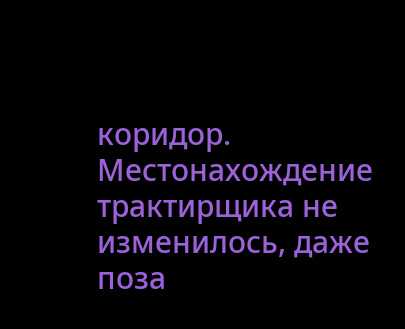коридор. Местонахождение трактирщика не изменилось, даже поза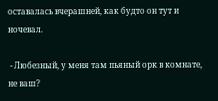оставалась вчерашней, как будто он тут и ночевал.

 - Любезный, у меня там пьяный орк в комнате, не ваш?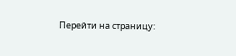Перейти на страницу: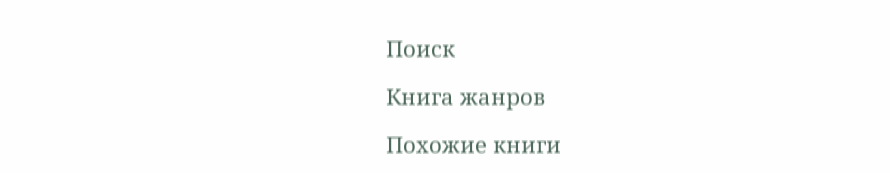Поиск

Книга жанров

Похожие книги